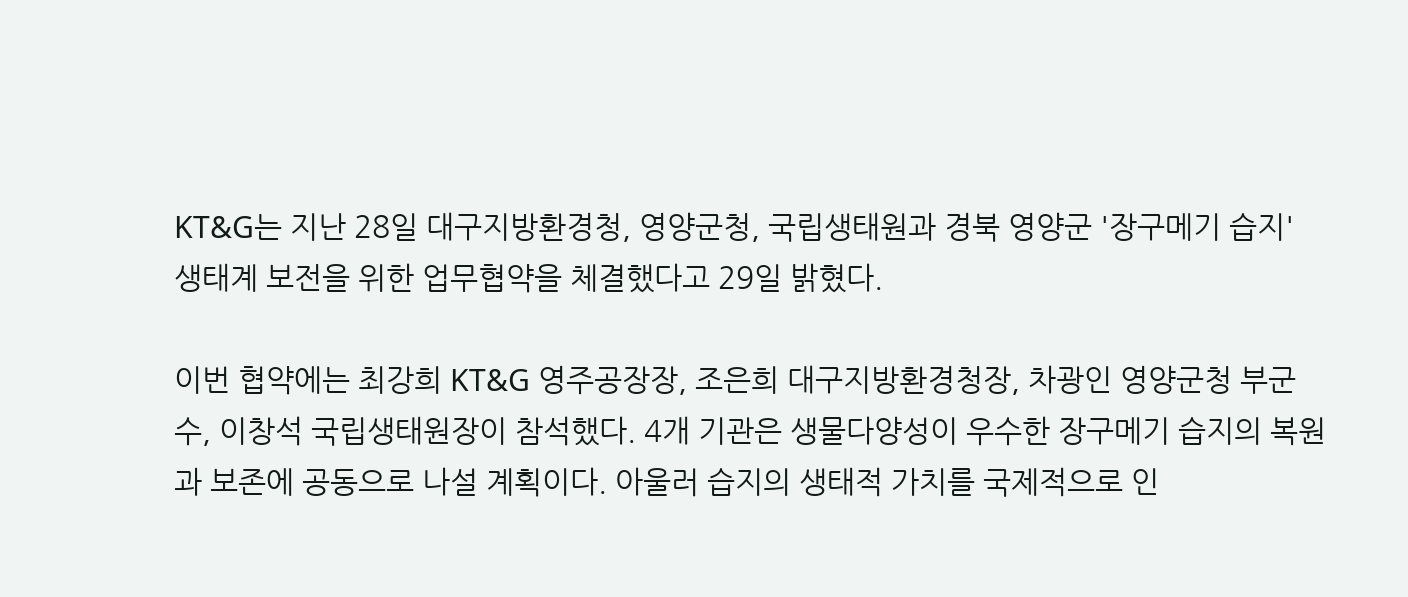KT&G는 지난 28일 대구지방환경청, 영양군청, 국립생태원과 경북 영양군 '장구메기 습지' 생태계 보전을 위한 업무협약을 체결했다고 29일 밝혔다.

이번 협약에는 최강희 KT&G 영주공장장, 조은희 대구지방환경청장, 차광인 영양군청 부군수, 이창석 국립생태원장이 참석했다. 4개 기관은 생물다양성이 우수한 장구메기 습지의 복원과 보존에 공동으로 나설 계획이다. 아울러 습지의 생태적 가치를 국제적으로 인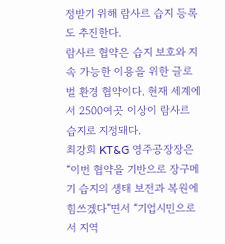정받기 위해 람사르 습지 등록도 추진한다.
람사르 협약은 습지 보호와 지속 가능한 이용을 위한 글로벌 환경 협약이다. 현재 세계에서 2500여곳 이상이 람사르 습지로 지정돼다.
최강희 KT&G 영주공장장은 “이번 협약을 기반으로 장구메기 습지의 생태 보전과 복원에 힘쓰겠다”면서 “기업시민으로서 지역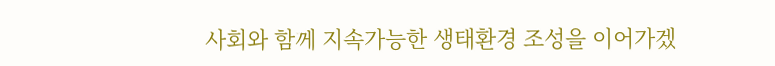사회와 함께 지속가능한 생태환경 조성을 이어가겠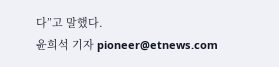다”고 말했다.
윤희석 기자 pioneer@etnews.com